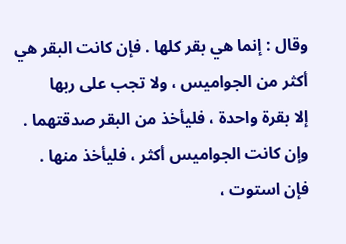وقال : إنما هي بقر كلها . فإن كانت البقر هي أكثر من الجواميس ، ولا تجب على ربها
إلا بقرة واحدة ، فليأخذ من البقر صدقتهما . وإن كانت الجواميس أكثر ، فليأخذ منها .
فإن استوت ،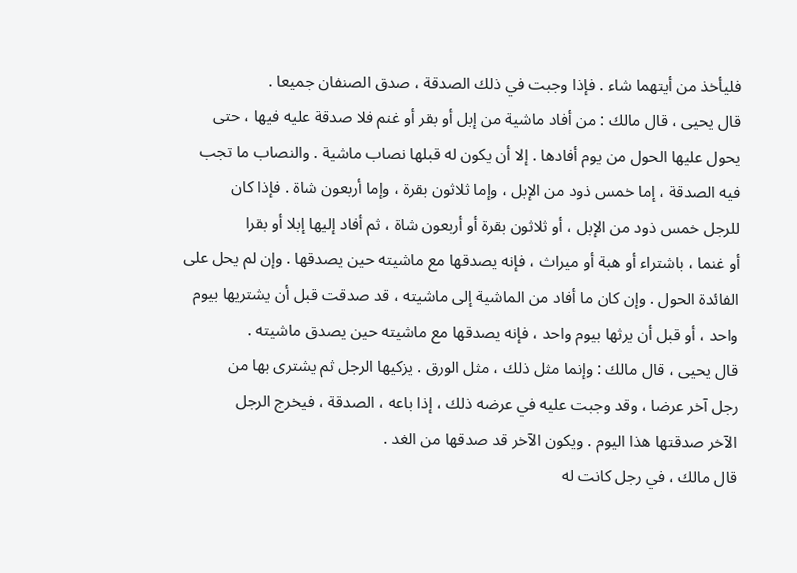فليأخذ من أيتهما شاء . فإذا وجبت في ذلك الصدقة ، صدق الصنفان جميعا .
قال يحيى ، قال مالك : من أفاد ماشية من إبل أو بقر أو غنم فلا صدقة عليه فيها ، حتى
يحول عليها الحول من يوم أفادها . إلا أن يكون له قبلها نصاب ماشية . والنصاب ما تجب
فيه الصدقة ، إما خمس ذود من الإبل ، وإما ثلاثون بقرة ، وإما أربعون شاة . فإذا كان
للرجل خمس ذود من الإبل ، أو ثلاثون بقرة أو أربعون شاة ، ثم أفاد إليها إبلا أو بقرا
أو غنما ، باشتراء أو هبة أو ميراث ، فإنه يصدقها مع ماشيته حين يصدقها . وإن لم يحل على
الفائدة الحول . وإن كان ما أفاد من الماشية إلى ماشيته ، قد صدقت قبل أن يشتريها بيوم
واحد ، أو قبل أن يرثها بيوم واحد ، فإنه يصدقها مع ماشيته حين يصدق ماشيته .
قال يحيى ، قال مالك : وإنما مثل ذلك ، مثل الورق . يزكيها الرجل ثم يشترى بها من
رجل آخر عرضا ، وقد وجبت عليه في عرضه ذلك ، إذا باعه ، الصدقة ، فيخرج الرجل
الآخر صدقتها هذا اليوم . ويكون الآخر قد صدقها من الغد .
قال مالك ، في رجل كانت له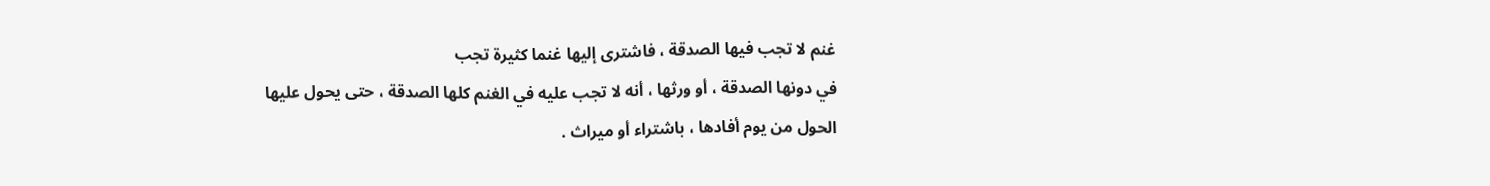غنم لا تجب فيها الصدقة ، فاشترى إليها غنما كثيرة تجب
في دونها الصدقة ، أو ورثها ، أنه لا تجب عليه في الغنم كلها الصدقة ، حتى يحول عليها
الحول من يوم أفادها ، باشتراء أو ميراث .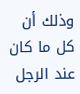وذلك أن كل ما كان عند الرجل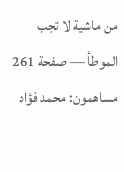من ماشية لا تجب
الموطأ — صفحة 261
مساهمون: محمد فؤاد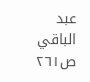عبد الباقي
ص٢٦١